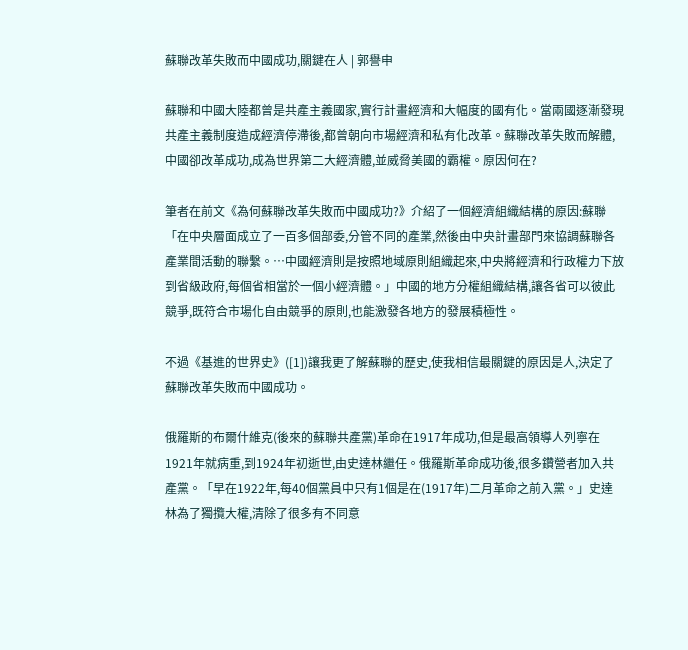蘇聯改革失敗而中國成功,關鍵在人 | 郭譽申

蘇聯和中國大陸都曾是共產主義國家,實行計畫經濟和大幅度的國有化。當兩國逐漸發現共產主義制度造成經濟停滯後,都曾朝向市場經濟和私有化改革。蘇聯改革失敗而解體,中國卻改革成功,成為世界第二大經濟體,並威脅美國的霸權。原因何在?

筆者在前文《為何蘇聯改革失敗而中國成功?》介紹了一個經濟組織結構的原因:蘇聯「在中央層面成立了一百多個部委,分管不同的產業,然後由中央計畫部門來協調蘇聯各產業間活動的聯繫。…中國經濟則是按照地域原則組織起來,中央將經濟和行政權力下放到省級政府,每個省相當於一個小經濟體。」中國的地方分權組織結構,讓各省可以彼此競爭,既符合市場化自由競爭的原則,也能激發各地方的發展積極性。

不過《基進的世界史》([1])讓我更了解蘇聯的歷史,使我相信最關鍵的原因是人,決定了蘇聯改革失敗而中國成功。

俄羅斯的布爾什維克(後來的蘇聯共產黨)革命在1917年成功,但是最高領導人列寧在1921年就病重,到1924年初逝世,由史達林繼任。俄羅斯革命成功後,很多鑽營者加入共產黨。「早在1922年,每40個黨員中只有1個是在(1917年)二月革命之前入黨。」史達林為了獨攬大權,清除了很多有不同意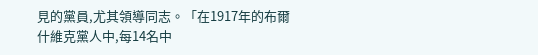見的黨員,尤其領導同志。「在1917年的布爾什維克黨人中,每14名中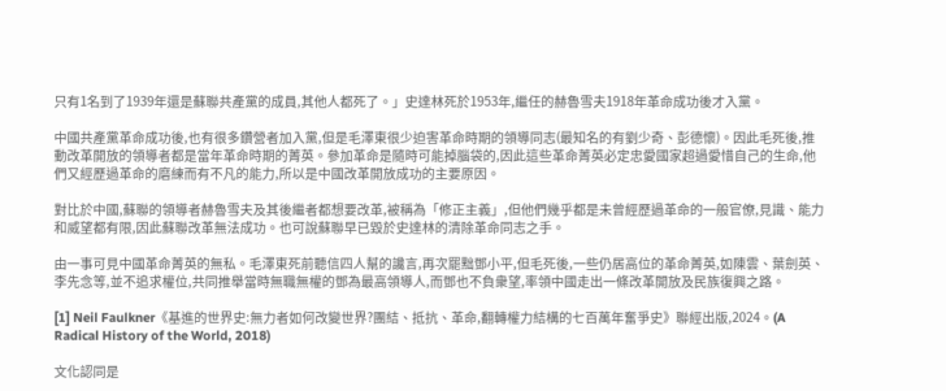只有1名到了1939年還是蘇聯共產黨的成員,其他人都死了。」史達林死於1953年,繼任的赫魯雪夫1918年革命成功後才入黨。

中國共產黨革命成功後,也有很多鑽營者加入黨,但是毛澤東很少迫害革命時期的領導同志(最知名的有劉少奇、彭德懷)。因此毛死後,推動改革開放的領導者都是當年革命時期的菁英。參加革命是隨時可能掉腦袋的,因此這些革命菁英必定忠愛國家超過愛惜自己的生命,他們又經歷過革命的磨練而有不凡的能力,所以是中國改革開放成功的主要原因。

對比於中國,蘇聯的領導者赫魯雪夫及其後繼者都想要改革,被稱為「修正主義」,但他們幾乎都是未曾經歷過革命的一般官僚,見識、能力和威望都有限,因此蘇聯改革無法成功。也可說蘇聯早已毀於史達林的清除革命同志之手。

由一事可見中國革命菁英的無私。毛澤東死前聽信四人幫的讒言,再次罷黜鄧小平,但毛死後,一些仍居高位的革命菁英,如陳雲、葉劍英、李先念等,並不追求權位,共同推舉當時無職無權的鄧為最高領導人,而鄧也不負衆望,率領中國走出一條改革開放及民族復興之路。

[1] Neil Faulkner《基進的世界史:無力者如何改變世界?團結、抵抗、革命,翻轉權力結構的七百萬年奮爭史》聯經出版,2024。(A Radical History of the World, 2018)

文化認同是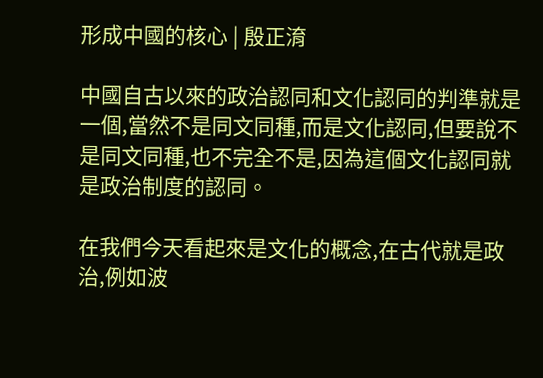形成中國的核心 | 殷正淯

中國自古以來的政治認同和文化認同的判準就是一個,當然不是同文同種,而是文化認同,但要說不是同文同種,也不完全不是,因為這個文化認同就是政治制度的認同。

在我們今天看起來是文化的概念,在古代就是政治,例如波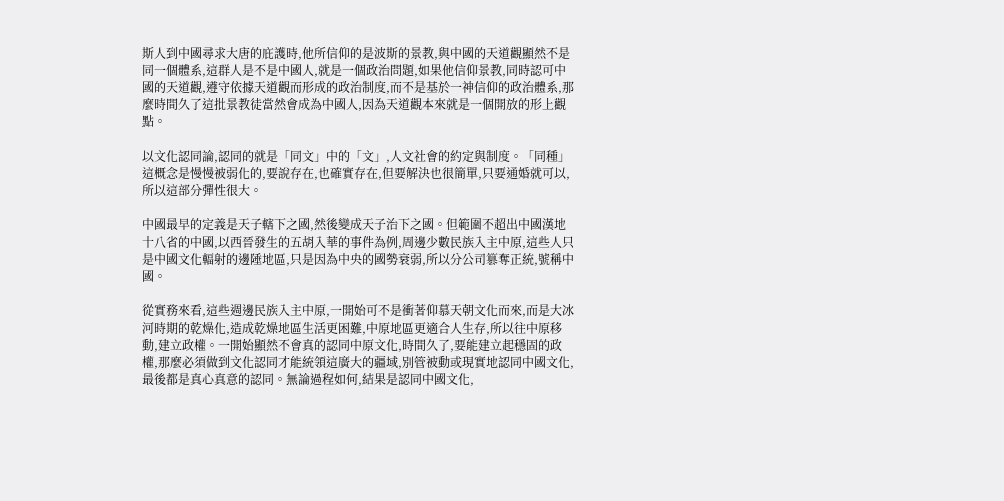斯人到中國尋求大唐的庇護時,他所信仰的是波斯的景教,與中國的天道觀顯然不是同一個體系,這群人是不是中國人,就是一個政治問題,如果他信仰景教,同時認可中國的天道觀,遵守依據天道觀而形成的政治制度,而不是基於一神信仰的政治體系,那麼時間久了這批景教徒當然會成為中國人,因為天道觀本來就是一個開放的形上觀點。

以文化認同論,認同的就是「同文」中的「文」,人文社會的約定與制度。「同種」這概念是慢慢被弱化的,要說存在,也確實存在,但要解決也很簡單,只要通婚就可以,所以這部分彈性很大。

中國最早的定義是天子轄下之國,然後變成天子治下之國。但範圍不超出中國漢地十八省的中國,以西晉發生的五胡入華的事件為例,周邊少數民族入主中原,這些人只是中國文化輻射的邊陲地區,只是因為中央的國勢衰弱,所以分公司篡奪正統,號稱中國。

從實務來看,這些週邊民族入主中原,一開始可不是衝著仰慕天朝文化而來,而是大冰河時期的乾燥化,造成乾燥地區生活更困難,中原地區更適合人生存,所以往中原移動,建立政權。一開始顯然不會真的認同中原文化,時間久了,要能建立起穩固的政權,那麼必須做到文化認同才能統領這廣大的疆域,別管被動或現實地認同中國文化,最後都是真心真意的認同。無論過程如何,結果是認同中國文化,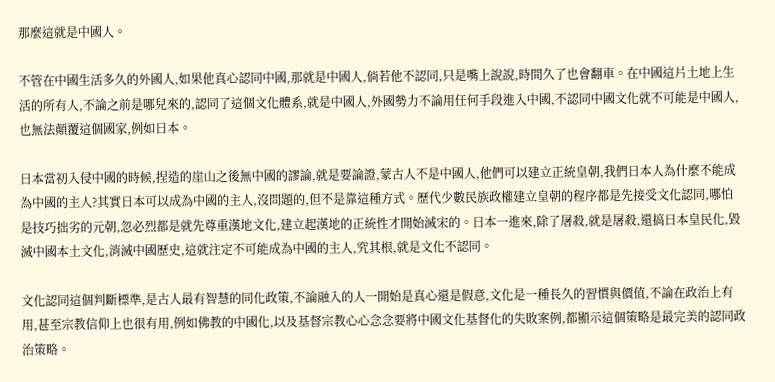那麼這就是中國人。

不管在中國生活多久的外國人,如果他真心認同中國,那就是中國人,倘若他不認同,只是嘴上說說,時間久了也會翻車。在中國這片土地上生活的所有人,不論之前是哪兒來的,認同了這個文化體系,就是中國人,外國勢力不論用任何手段進入中國,不認同中國文化就不可能是中國人,也無法顛覆這個國家,例如日本。

日本當初入侵中國的時候,捏造的崖山之後無中國的謬論,就是要論證,蒙古人不是中國人,他們可以建立正統皇朝,我們日本人為什麼不能成為中國的主人?其實日本可以成為中國的主人,沒問題的,但不是靠這種方式。歷代少數民族政權建立皇朝的程序都是先接受文化認同,哪怕是技巧拙劣的元朝,忽必烈都是就先尊重漢地文化,建立起漢地的正統性才開始滅宋的。日本一進來,除了屠殺,就是屠殺,還搞日本皇民化,毀滅中國本土文化,消滅中國歷史,這就注定不可能成為中國的主人,究其根,就是文化不認同。

文化認同這個判斷標準,是古人最有智慧的同化政策,不論融入的人一開始是真心還是假意,文化是一種長久的習慣與價值,不論在政治上有用,甚至宗教信仰上也很有用,例如佛教的中國化,以及基督宗教心心念念要將中國文化基督化的失敗案例,都顯示這個策略是最完美的認同政治策略。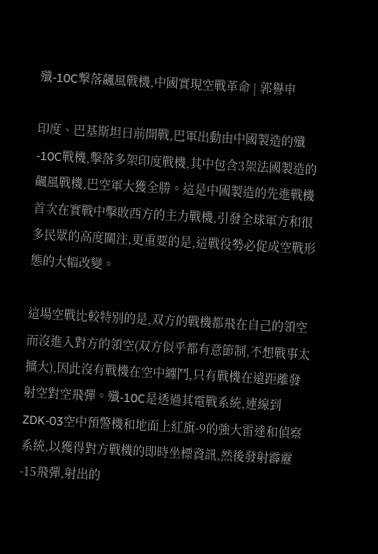殲-10C撃落飊風戰機,中國實現空戰革命 | 郭譽申

印度、巴基斯坦日前開戰,巴軍出動由中國製造的殲-10C戰機,擊落多架印度戰機,其中包含3架法國製造的飆風戰機,巴空軍大獲全勝。這是中國製造的先進戰機首次在實戰中擊敗西方的主力戰機,引發全球軍方和很多民眾的高度關注,更重要的是,這戰役勢必促成空戰形態的大幅改變。

這場空戰比較特別的是,双方的戰機都飛在自己的領空而沒進入對方的領空(双方似乎都有意節制,不想戰事太擴大),因此沒有戰機在空中纏鬥,只有戰機在遠距離發射空對空飛彈。殲-10C是透過其電戰系統,連線到ZDK-03空中預警機和地面上紅旗-9的強大雷達和偵察系統,以獲得對方戰機的即時坐標資訊,然後發射霹靂-15飛彈,射出的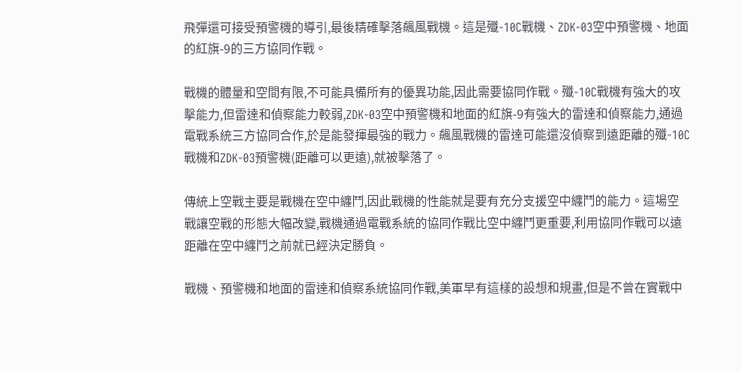飛彈還可接受預警機的導引,最後精確擊落飆風戰機。這是殲-10C戰機、ZDK-03空中預警機、地面的紅旗-9的三方協同作戰。

戰機的體量和空間有限,不可能具備所有的優異功能,因此需要協同作戰。殲-10C戰機有強大的攻擊能力,但雷達和偵察能力較弱,ZDK-03空中預警機和地面的紅旗-9有強大的雷達和偵察能力,通過電戰系統三方協同合作,於是能發揮最強的戰力。飆風戰機的雷達可能還沒偵察到遠距離的殲-10C戰機和ZDK-03預警機(距離可以更遠),就被擊落了。

傳統上空戰主要是戰機在空中纏鬥,因此戰機的性能就是要有充分支援空中纏鬥的能力。這場空戰讓空戰的形態大幅改變,戰機通過電戰系統的協同作戰比空中纏鬥更重要,利用協同作戰可以遠距離在空中纏鬥之前就已經決定勝負。

戰機、預警機和地面的雷達和偵察系統協同作戰,美軍早有這樣的設想和規畫,但是不曾在實戰中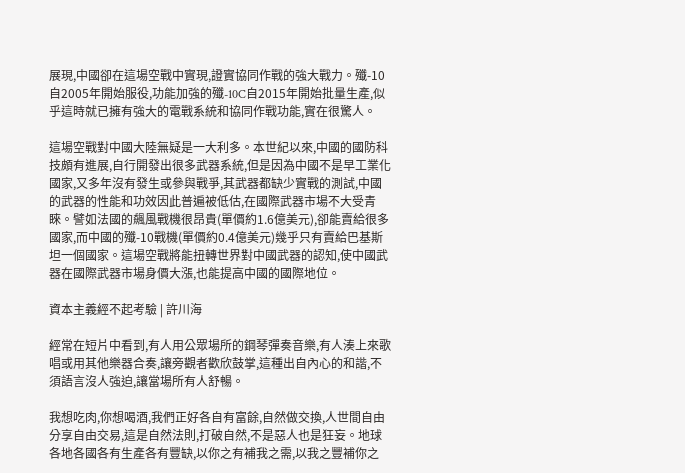展現,中國卻在這場空戰中實現,證實協同作戰的強大戰力。殲-10自2005年開始服役,功能加強的殲-10C自2015年開始批量生產,似乎這時就已擁有強大的電戰系統和協同作戰功能,實在很驚人。

這場空戰對中國大陸無疑是一大利多。本世紀以來,中國的國防科技頗有進展,自行開發出很多武器系統,但是因為中國不是早工業化國家,又多年沒有發生或參與戰爭,其武器都缺少實戰的測試,中國的武器的性能和功效因此普遍被低估,在國際武器市場不大受青睞。譬如法國的飆風戰機很昂貴(單價約1.6億美元),卻能賣給很多國家,而中國的殲-10戰機(單價約0.4億美元)幾乎只有賣給巴基斯坦一個國家。這場空戰將能扭轉世界對中國武器的認知,使中國武器在國際武器市場身價大漲,也能提高中國的國際地位。

資本主義經不起考驗 | 許川海

經常在短片中看到,有人用公眾場所的鋼琴彈奏音樂,有人湊上來歌唱或用其他樂器合奏,讓旁觀者歡欣鼓掌,這種出自內心的和諧,不須語言沒人強迫,讓當場所有人舒暢。

我想吃肉,你想喝酒,我們正好各自有富餘,自然做交換,人世間自由分享自由交易,這是自然法則,打破自然,不是惡人也是狂妄。地球各地各國各有生產各有豐缺,以你之有補我之需,以我之豐補你之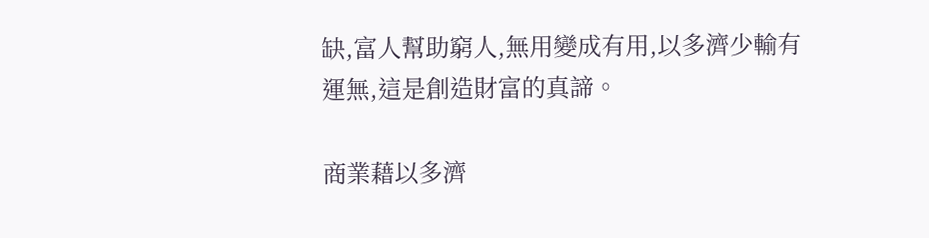缺,富人幫助窮人,無用變成有用,以多濟少輸有運無,這是創造財富的真諦。

商業藉以多濟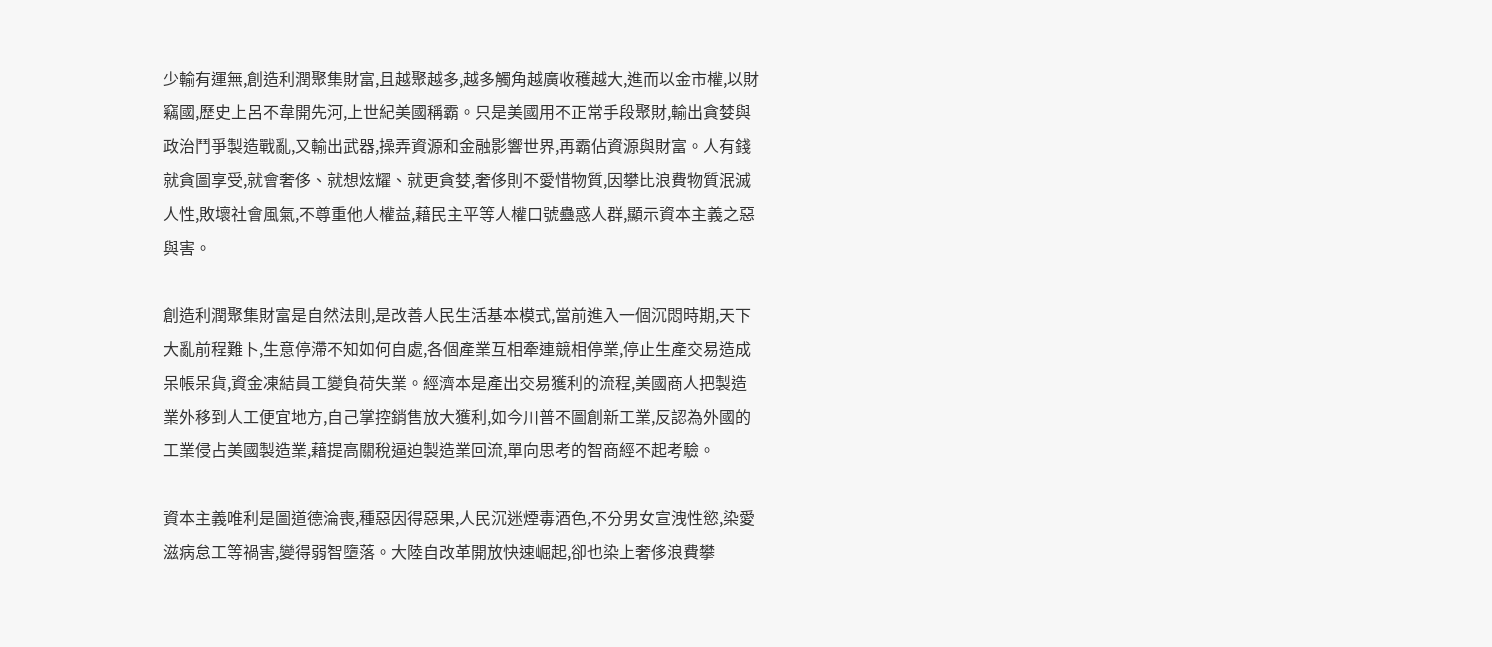少輸有運無,創造利潤聚集財富,且越聚越多,越多觸角越廣收穫越大,進而以金市權,以財竊國,歷史上呂不韋開先河,上世紀美國稱霸。只是美國用不正常手段聚財,輸出貪婪與政治鬥爭製造戰亂,又輸出武器,操弄資源和金融影響世界,再霸佔資源與財富。人有錢就貪圖享受,就會奢侈、就想炫耀、就更貪婪,奢侈則不愛惜物質,因攀比浪費物質泯滅人性,敗壞社會風氣,不尊重他人權益,藉民主平等人權口號蠱惑人群,顯示資本主義之惡與害。

創造利潤聚集財富是自然法則,是改善人民生活基本模式,當前進入一個沉悶時期,天下大亂前程難卜,生意停滯不知如何自處,各個產業互相牽連競相停業,停止生產交易造成呆帳呆貨,資金凍結員工變負荷失業。經濟本是產出交易獲利的流程,美國商人把製造業外移到人工便宜地方,自己掌控銷售放大獲利,如今川普不圖創新工業,反認為外國的工業侵占美國製造業,藉提高關稅逼迫製造業回流,單向思考的智商經不起考驗。

資本主義唯利是圖道德淪喪,種惡因得惡果,人民沉迷煙毒酒色,不分男女宣洩性慾,染愛滋病怠工等禍害,變得弱智墮落。大陸自改革開放快速崛起,卻也染上奢侈浪費攀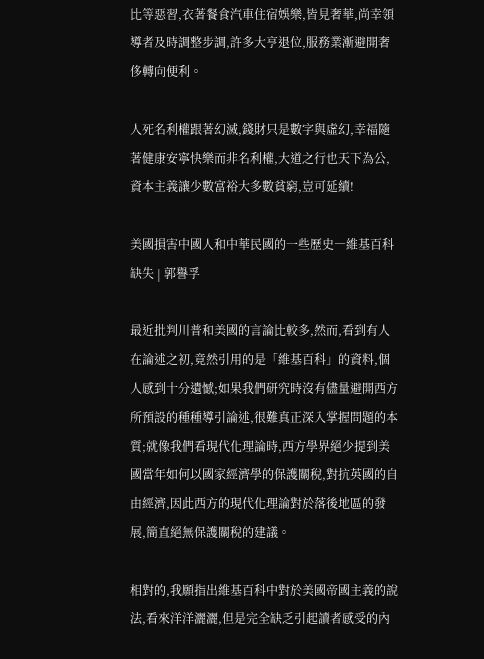比等惡習,衣著餐食汽車住宿娛樂,皆見奢華,尚幸領導者及時調整步調,許多大亨退位,服務業漸避開奢侈轉向便利。

人死名利權跟著幻滅,錢財只是數字與虛幻,幸福隨著健康安寧快樂而非名利權,大道之行也天下為公,資本主義讓少數富裕大多數貧窮,豈可延續!

美國損害中國人和中華民國的一些歷史―維基百科缺失 | 郭譽孚

最近批判川普和美國的言論比較多,然而,看到有人在論述之初,竟然引用的是「維基百科」的資料,個人感到十分遺憾;如果我們研究時沒有儘量避開西方所預設的種種導引論述,很難真正深入掌握問題的本質;就像我們看現代化理論時,西方學界絕少提到美國當年如何以國家經濟學的保護關稅,對抗英國的自由經濟,因此西方的現代化理論對於落後地區的發展,簡直絕無保護關稅的建議。

相對的,我願指出維基百科中對於美國帝國主義的說法,看來洋洋灑灑,但是完全缺乏引起讀者感受的內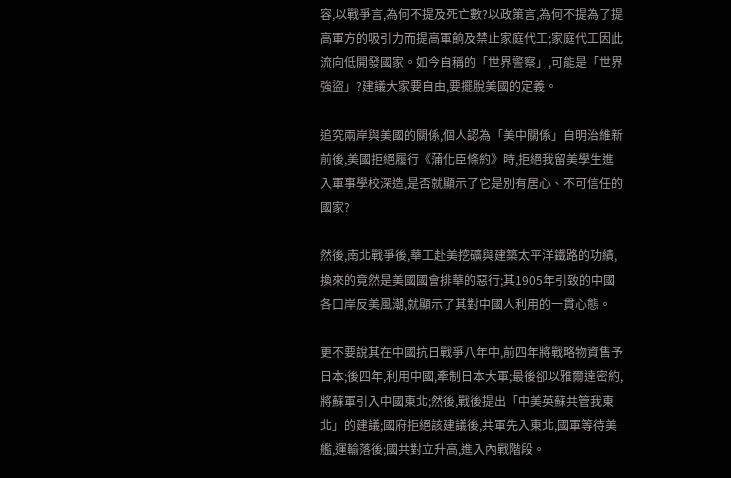容,以戰爭言,為何不提及死亡數?以政策言,為何不提為了提高軍方的吸引力而提高軍餉及禁止家庭代工;家庭代工因此流向低開發國家。如今自稱的「世界警察」,可能是「世界強盜」?建議大家要自由,要擺脫美國的定義。

追究兩岸與美國的關係,個人認為「美中關係」自明治維新前後,美國拒絕履行《蒲化臣條約》時,拒絕我留美學生進入軍事學校深造,是否就顯示了它是別有居心、不可信任的國家?

然後,南北戰爭後,華工赴美挖礦與建築太平洋鐵路的功績,換來的竟然是美國國會排華的惡行;其1905年引致的中國各口岸反美風潮,就顯示了其對中國人利用的一貫心態。

更不要說其在中國抗日戰爭八年中,前四年將戰略物資售予日本;後四年,利用中國,牽制日本大軍;最後卻以雅爾達密約,將蘇軍引入中國東北;然後,戰後提出「中美英蘇共管我東北」的建議;國府拒絕該建議後,共軍先入東北,國軍等待美艦,運輸落後;國共對立升高,進入內戰階段。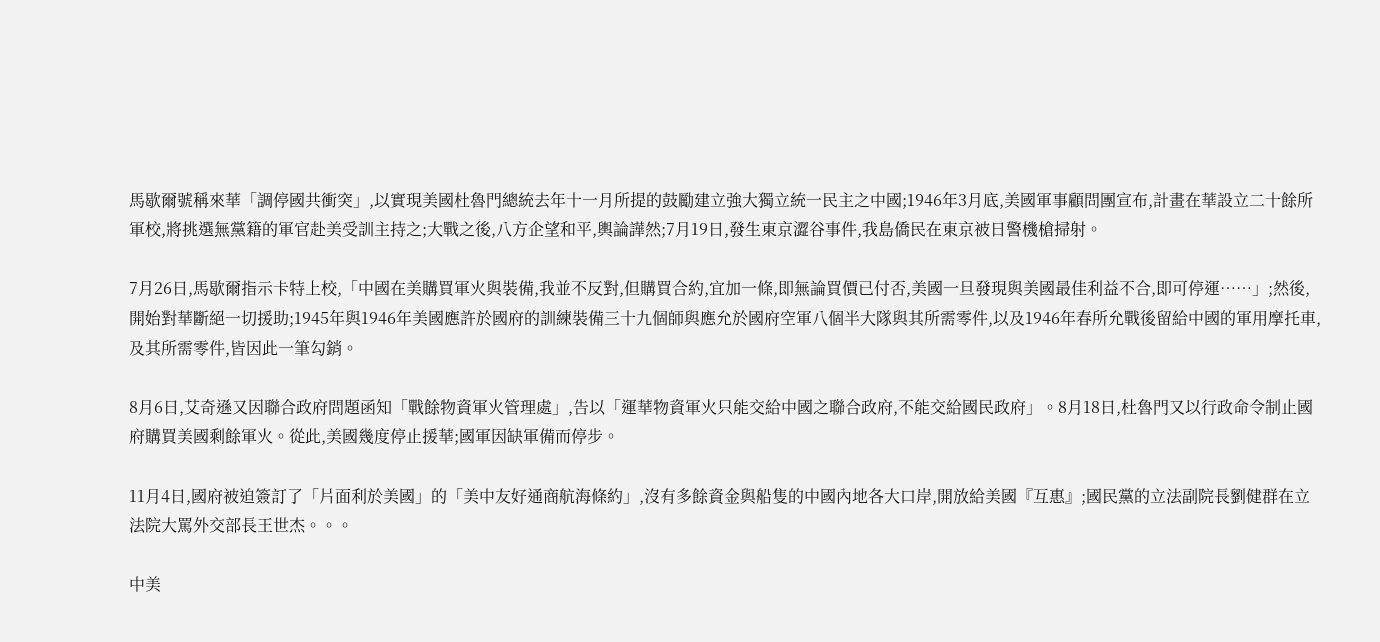馬歇爾號稱來華「調停國共衝突」,以實現美國杜魯門總統去年十一月所提的鼓勵建立強大獨立統一民主之中國;1946年3月底,美國軍事顧問團宣布,計畫在華設立二十餘所軍校,將挑選無黨籍的軍官赴美受訓主持之;大戰之後,八方企望和平,輿論譁然;7月19日,發生東京澀谷事件,我島僑民在東京被日警機槍掃射。

7月26日,馬歇爾指示卡特上校,「中國在美購買軍火與裝備,我並不反對,但購買合約,宜加一條,即無論買價已付否,美國一旦發現與美國最佳利益不合,即可停運……」;然後,開始對華斷絕一切援助;1945年與1946年美國應許於國府的訓練裝備三十九個師與應允於國府空軍八個半大隊與其所需零件,以及1946年春所允戰後留給中國的軍用摩托車,及其所需零件,皆因此一筆勾銷。

8月6日,艾奇遜又因聯合政府問題函知「戰餘物資軍火管理處」,告以「運華物資軍火只能交給中國之聯合政府,不能交給國民政府」。8月18日,杜魯門又以行政命令制止國府購買美國剩餘軍火。從此,美國幾度停止援華;國軍因缺軍備而停步。

11月4日,國府被迫簽訂了「片面利於美國」的「美中友好通商航海條約」,沒有多餘資金與船隻的中國內地各大口岸,開放給美國『互惠』;國民黨的立法副院長劉健群在立法院大罵外交部長王世杰。。。

中美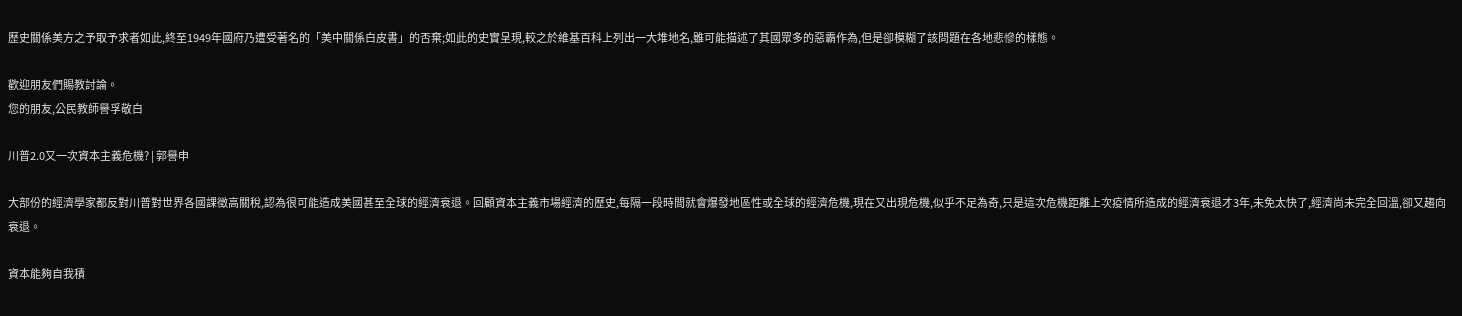歷史關係美方之予取予求者如此,終至1949年國府乃遭受著名的「美中關係白皮書」的否棄;如此的史實呈現,較之於維基百科上列出一大堆地名,雖可能描述了其國眾多的惡霸作為,但是卻模糊了該問題在各地悲慘的樣態。

歡迎朋友們賜教討論。
您的朋友,公民教師譽孚敬白

川普2.0又一次資本主義危機? | 郭譽申

大部份的經濟學家都反對川普對世界各國課徵高關稅,認為很可能造成美國甚至全球的經濟衰退。回顧資本主義市場經濟的歷史,每隔一段時間就會爆發地區性或全球的經濟危機,現在又出現危機,似乎不足為奇,只是這次危機距離上次疫情所造成的經濟衰退才3年,未免太快了,經濟尚未完全回溫,卻又趨向衰退。

資本能夠自我積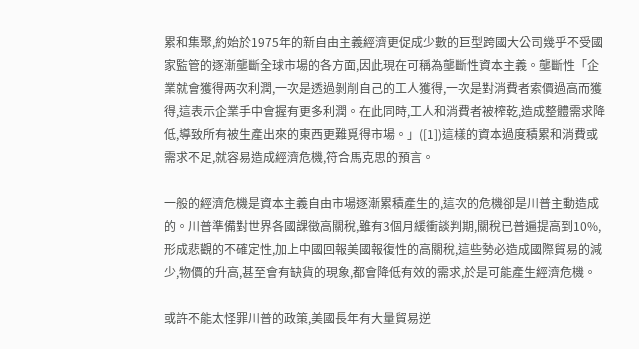累和集聚,約始於1975年的新自由主義經濟更促成少數的巨型跨國大公司幾乎不受國家監管的逐漸壟斷全球市場的各方面,因此現在可稱為壟斷性資本主義。壟斷性「企業就會獲得两次利潤,一次是透過剝削自己的工人獲得,一次是對消費者索價過高而獲得,這表示企業手中會握有更多利潤。在此同時,工人和消費者被榨乾,造成整體需求降低,導致所有被生產出來的東西更難覓得市場。」([1])這樣的資本過度積累和消費或需求不足,就容易造成經濟危機,符合馬克思的預言。

一般的經濟危機是資本主義自由市場逐漸累積產生的,這次的危機卻是川普主動造成的。川普準備對世界各國課徵高關稅,雖有3個月緩衝談判期,關稅已普遍提高到10%,形成悲觀的不確定性,加上中國回報美國報復性的高關稅,這些勢必造成國際貿易的減少,物價的升高,甚至會有缺貨的現象,都會降低有效的需求,於是可能產生經濟危機。

或許不能太怪罪川普的政策,美國長年有大量貿易逆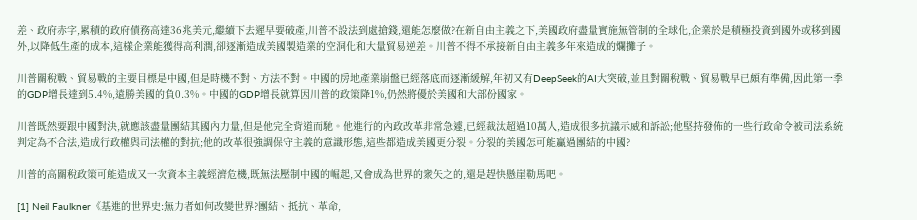差、政府赤字,累積的政府債務高達36兆美元,繼續下去遲早要破產,川普不設法到處搶錢,還能怎麼做?在新自由主義之下,美國政府盡量實施無管制的全球化,企業於是積極投資到國外或移到國外,以降低生產的成本,這樣企業能獲得高利潤,卻逐漸造成美國製造業的空洞化和大量貿易逆差。川普不得不承接新自由主義多年來造成的爛攤子。

川普關稅戰、貿易戰的主要目標是中國,但是時機不對、方法不對。中國的房地產業崩盤已經落底而逐漸緩解,年初又有DeepSeek的AI大突破,並且對關稅戰、貿易戰早已頗有準備,因此第一季的GDP增長達到5.4%,遠勝美國的負0.3%。中國的GDP增長就算因川普的政策降1%,仍然將優於美國和大部份國家。

川普既然要跟中國對決,就應該盡量團結其國內力量,但是他完全背道而馳。他進行的內政改革非常急遽,已經裁汰超過10萬人,造成很多抗議示威和訴訟;他堅持發佈的一些行政命令被司法系統判定為不合法,造成行政權與司法權的對抗;他的改革很強調保守主義的意識形態,這些都造成美國更分裂。分裂的美國怎可能贏過團結的中國?

川普的高關稅政策可能造成又一次資本主義經濟危機,既無法壓制中國的崛起,又會成為世界的衆矢之的,還是趕快懸崖勒馬吧。

[1] Neil Faulkner《基進的世界史:無力者如何改變世界?團結、抵抗、革命,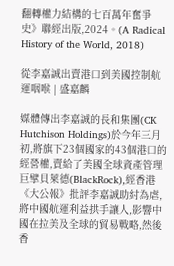翻轉權力結構的七百萬年奮爭史》聯經出版,2024。(A Radical History of the World, 2018)

從李嘉誠出賣港口到美國控制航運咽喉 | 盛嘉麟

媒體傳出李嘉誠的長和集團(CK Hutchison Holdings)於今年三月初,將旗下23個國家的43個港口的經營權,賣給了美國全球資產管理巨擘貝萊德(BlackRock),經香港《大公報》批評李嘉誠助紂為虐,將中國航運利益拱手讓人,影響中國在拉美及全球的貿易戰略,然後香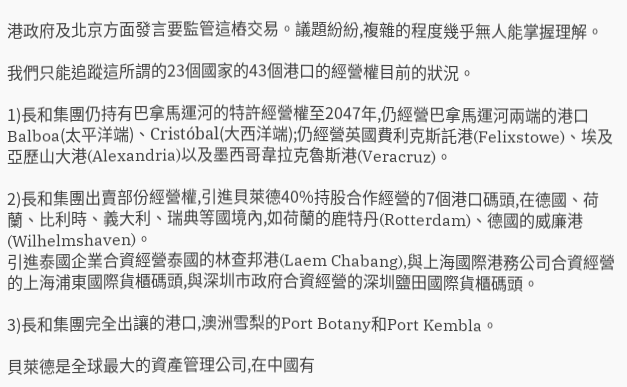港政府及北京方面發言要監管這樁交易。議題紛紛,複雜的程度幾乎無人能掌握理解。

我們只能追蹤這所謂的23個國家的43個港口的經營權目前的狀況。

1)長和集團仍持有巴拿馬運河的特許經營權至2047年,仍經營巴拿馬運河兩端的港口Balboa(太平洋端)、Cristóbal(大西洋端);仍經營英國費利克斯託港(Felixstowe)、埃及亞歷山大港(Alexandria)以及墨西哥韋拉克魯斯港(Veracruz)。

2)長和集團出賣部份經營權,引進貝萊德40%持股合作經營的7個港口碼頭,在德國、荷蘭、比利時、義大利、瑞典等國境內,如荷蘭的鹿特丹(Rotterdam)、德國的威廉港(Wilhelmshaven)。
引進泰國企業合資經營泰國的林查邦港(Laem Chabang),與上海國際港務公司合資經營的上海浦東國際貨櫃碼頭,與深圳市政府合資經營的深圳鹽田國際貨櫃碼頭。

3)長和集團完全出讓的港口,澳洲雪梨的Port Botany和Port Kembla。

貝萊德是全球最大的資產管理公司,在中國有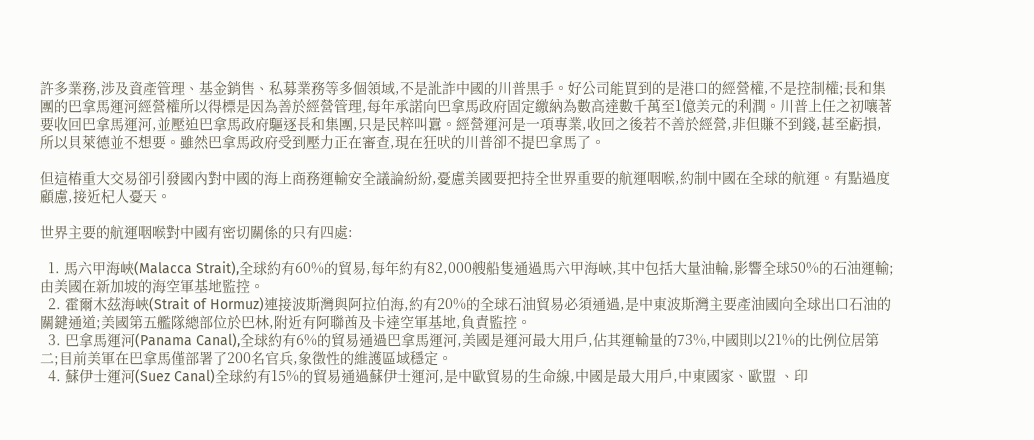許多業務,涉及資產管理、基金銷售、私募業務等多個領域,不是訛詐中國的川普黒手。好公司能買到的是港口的經營權,不是控制權;長和集團的巴拿馬運河經營權所以得標是因為善於經營管理,每年承諾向巴拿馬政府固定繳納為數高達數千萬至1億美元的利潤。川普上任之初嚷著要收回巴拿馬運河,並壓迫巴拿馬政府驅逐長和集團,只是民粹叫囂。經營運河是一項專業,收回之後若不善於經營,非但賺不到錢,甚至虧損,所以貝萊德並不想要。雖然巴拿馬政府受到壓力正在審查,現在狂吠的川普卻不提巴拿馬了。

但這樁重大交易卻引發國內對中國的海上商務運輸安全議論紛紛,憂慮美國要把持全世界重要的航運咽喉,約制中國在全球的航運。有點過度顧慮,接近杞人憂天。

世界主要的航運咽喉對中國有密切關係的只有四處:

  1. 馬六甲海峽(Malacca Strait),全球約有60%的貿易,每年約有82,000艘船隻通過馬六甲海峽,其中包括大量油輪,影響全球50%的石油運輸;由美國在新加坡的海空軍基地監控。
  2. 霍爾木茲海峽(Strait of Hormuz)連接波斯灣與阿拉伯海,約有20%的全球石油貿易必須通過,是中東波斯灣主要產油國向全球出口石油的關鍵通道;美國第五艦隊總部位於巴林,附近有阿聯酋及卡達空軍基地,負責監控。
  3. 巴拿馬運河(Panama Canal),全球約有6%的貿易通過巴拿馬運河,美國是運河最大用戶,佔其運輸量的73%,中國則以21%的比例位居第二;目前美軍在巴拿馬僅部署了200名官兵,象徵性的維護區域穩定。
  4. 蘇伊士運河(Suez Canal)全球約有15%的貿易通過蘇伊士運河,是中歐貿易的生命線,中國是最大用戶,中東國家、歐盟 、印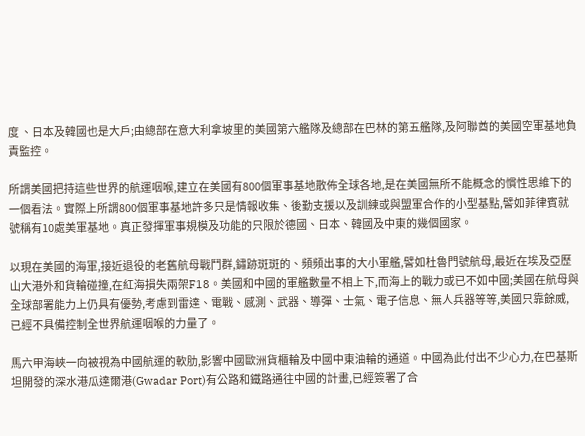度 、日本及韓國也是大戶;由總部在意大利拿坡里的美國第六艦隊及總部在巴林的第五艦隊,及阿聯酋的美國空軍基地負責監控。

所謂美國把持這些世界的航運咽喉,建立在美國有800個軍事基地散佈全球各地,是在美國無所不能概念的慣性思維下的一個看法。實際上所謂800個軍事基地許多只是情報收集、後勤支援以及訓練或與盟軍合作的小型基點,譬如菲律賓就號稱有10處美軍基地。真正發揮軍事規模及功能的只限於德國、日本、韓國及中東的幾個國家。

以現在美國的海軍,接近退役的老舊航母戰鬥群,鏽跡斑斑的、頻頻出事的大小軍艦,譬如杜魯門號航母,最近在埃及亞歷山大港外和貨輪碰撞,在紅海損失兩架F18。美國和中國的軍艦數量不相上下,而海上的戰力或已不如中國;美國在航母與全球部署能力上仍具有優勢,考慮到雷達、電戰、感測、武器、導彈、士氣、電子信息、無人兵器等等,美國只靠餘威,已經不具備控制全世界航運咽喉的力量了。

馬六甲海峽一向被視為中國航運的軟肋,影響中國歐洲貨櫃輪及中國中東油輪的通道。中國為此付出不少心力,在巴基斯坦開發的深水港瓜達爾港(Gwadar Port)有公路和鐵路通往中國的計畫,已經簽署了合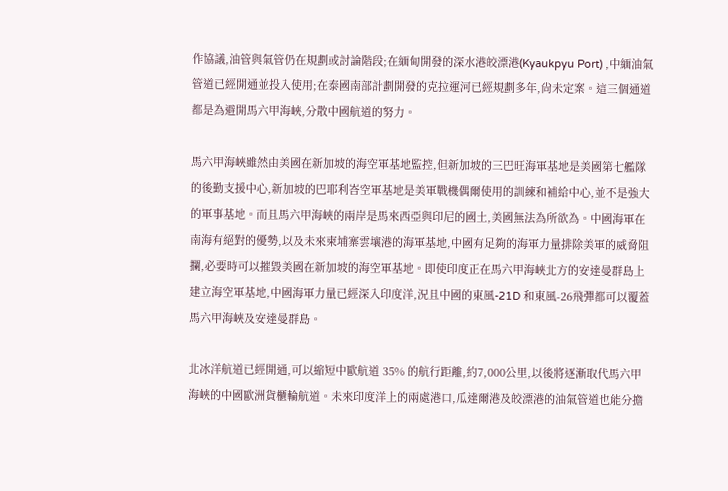作協議,油管與氣管仍在規劃或討論階段;在緬甸開發的深水港皎漂港(Kyaukpyu Port) ,中緬油氣管道已經開通並投入使用;在泰國南部計劃開發的克拉運河已經規劃多年,尙未定案。這三個通道都是為避開馬六甲海峽,分散中國航道的努力。

馬六甲海峽雖然由美國在新加坡的海空軍基地監控,但新加坡的三巴旺海軍基地是美國第七艦隊的後勤支援中心,新加坡的巴耶利峇空軍基地是美軍戰機偶爾使用的訓練和補給中心,並不是強大的軍事基地。而且馬六甲海峽的兩岸是馬來西亞與印尼的國土,美國無法為所欲為。中國海軍在南海有絕對的優勢,以及未來柬埔寨雲壤港的海軍基地,中國有足夠的海軍力量排除美軍的威脅阻攔,必要時可以摧毀美國在新加坡的海空軍基地。即使印度正在馬六甲海峽北方的安達曼群島上建立海空軍基地,中國海軍力量已經深入印度洋,況且中國的東風-21D 和東風-26飛彈都可以覆蓋馬六甲海峽及安達曼群島。

北冰洋航道已經開通,可以縮短中歐航道 35% 的航行距離,約7,000公里,以後將逐漸取代馬六甲海峽的中國歐洲貨櫃輪航道。未來印度洋上的兩處港口,瓜達爾港及皎漂港的油氣管道也能分擔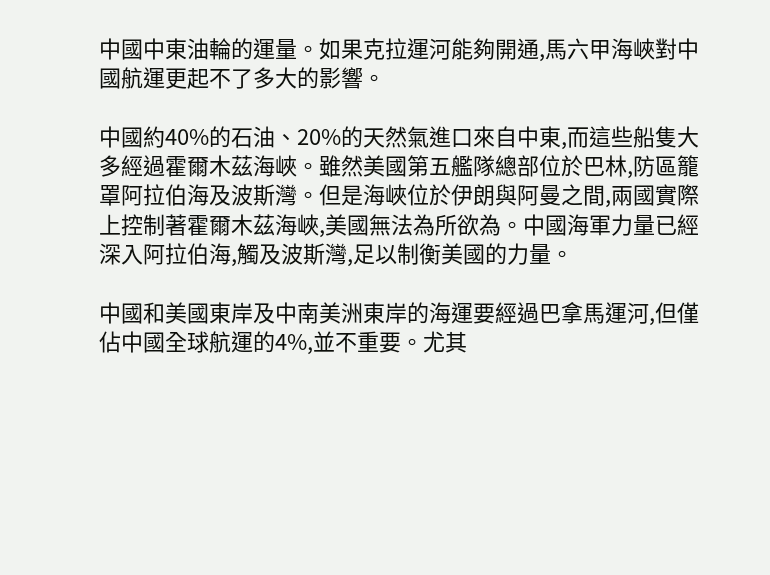中國中東油輪的運量。如果克拉運河能夠開通,馬六甲海峽對中國航運更起不了多大的影響。

中國約40%的石油、20%的天然氣進口來自中東,而這些船隻大多經過霍爾木茲海峽。雖然美國第五艦隊總部位於巴林,防區籠罩阿拉伯海及波斯灣。但是海峽位於伊朗與阿曼之間,兩國實際上控制著霍爾木茲海峽,美國無法為所欲為。中國海軍力量已經深入阿拉伯海,觸及波斯灣,足以制衡美國的力量。

中國和美國東岸及中南美洲東岸的海運要經過巴拿馬運河,但僅佔中國全球航運的4%,並不重要。尤其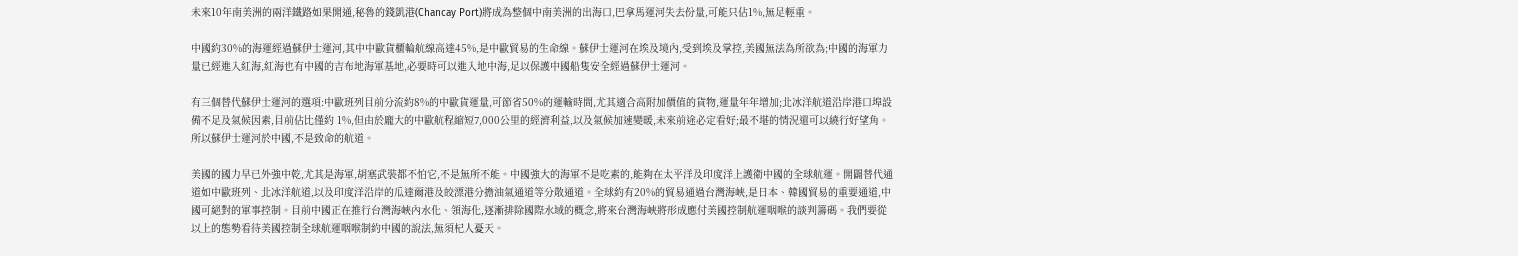未來10年南美洲的兩洋鐵路如果開通,秘魯的錢凱港(Chancay Port)將成為整個中南美洲的出海口,巴拿馬運河失去份量,可能只佔1%,無足輕重。

中國約30%的海運經過蘇伊士運河,其中中歐貨櫃輪航線高達45%,是中歐貿易的生命線。蘇伊士運河在埃及境內,受到埃及掌控,美國無法為所欲為;中國的海軍力量已經進入紅海,紅海也有中國的吉布地海軍基地,必要時可以進入地中海,足以保護中國船隻安全經過蘇伊士運河。

有三個替代蘇伊士運河的選項:中歐班列目前分流約8%的中歐貨運量,可節省50%的運輸時間,尤其適合高附加價值的貨物,運量年年增加;北冰洋航道沿岸港口埠設備不足及氣候因素,目前佔比僅約 1%,但由於龐大的中歐航程縮短7,000公里的經濟利益,以及氣候加速變暖,未來前途必定看好;最不堪的情況還可以繞行好望角。所以蘇伊士運河於中國,不是致命的航道。

美國的國力早已外強中乾,尤其是海軍,胡塞武裝都不怕它,不是無所不能。中國強大的海軍不是吃素的,能夠在太平洋及印度洋上護衛中國的全球航運。開闢替代通道如中歐班列、北冰洋航道,以及印度洋沿岸的瓜達爾港及皎漂港分擔油氣通道等分散通道。全球約有20%的貿易通過台灣海峽,是日本、韓國貿易的重要通道,中國可絕對的軍事控制。目前中國正在推行台灣海峽內水化、領海化,逐漸排除國際水域的概念,將來台灣海峽將形成應付美國控制航運咽喉的談判籌碼。我們要從以上的態勢看待美國控制全球航運咽喉制約中國的說法,無須杞人憂天。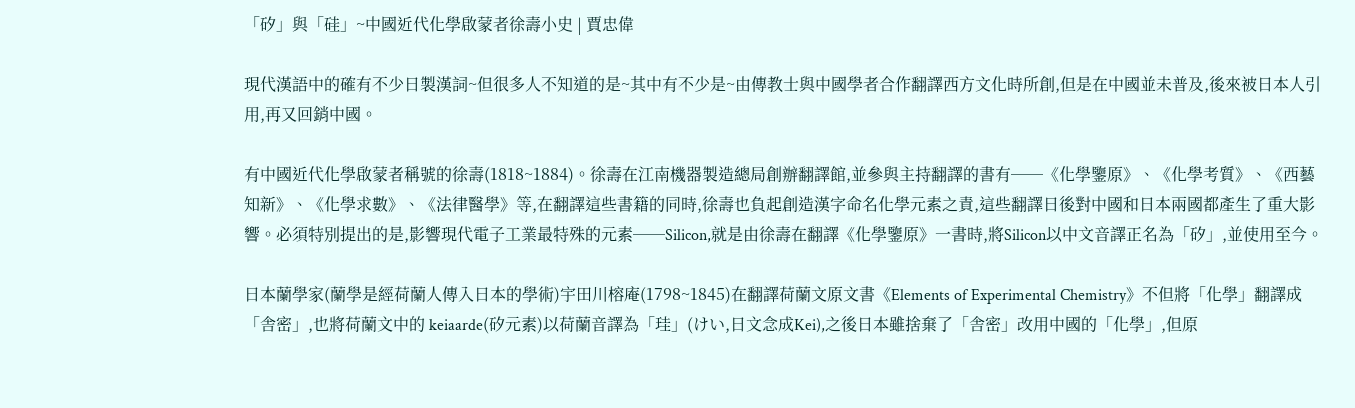「矽」與「硅」~中國近代化學啟蒙者徐壽小史 | 賈忠偉

現代漢語中的確有不少日製漢詞~但很多人不知道的是~其中有不少是~由傳教士與中國學者合作翻譯西方文化時所創,但是在中國並未普及,後來被日本人引用,再又回銷中國。

有中國近代化學啟蒙者稱號的徐壽(1818~1884)。徐壽在江南機器製造總局創辦翻譯館,並參與主持翻譯的書有──《化學鑒原》、《化學考質》、《西藝知新》、《化學求數》、《法律醫學》等,在翻譯這些書籍的同時,徐壽也負起創造漢字命名化學元素之責,這些翻譯日後對中國和日本兩國都產生了重大影響。必須特別提出的是,影響現代電子工業最特殊的元素──Silicon,就是由徐壽在翻譯《化學鑒原》一書時,將Silicon以中文音譯正名為「矽」,並使用至今。

日本蘭學家(蘭學是經荷蘭人傳入日本的學術)宇田川榕庵(1798~1845)在翻譯荷蘭文原文書《Elements of Experimental Chemistry》不但將「化學」翻譯成「舎密」,也將荷蘭文中的 keiaarde(矽元素)以荷蘭音譯為「珪」(けい,日文念成Kei),之後日本雖捨棄了「舎密」改用中國的「化學」,但原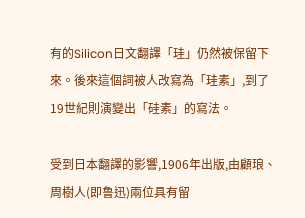有的Silicon日文翻譯「珪」仍然被保留下來。後來這個詞被人改寫為「珪素」,到了19世紀則演變出「硅素」的寫法。

受到日本翻譯的影響,1906年出版,由顧琅、周樹人(即鲁迅)兩位具有留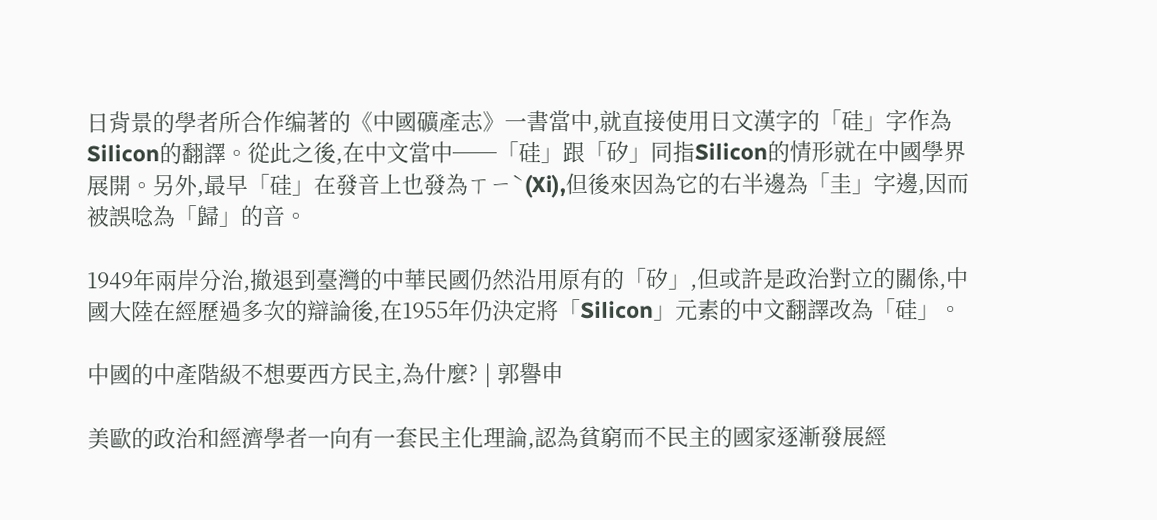日背景的學者所合作编著的《中國礦產志》一書當中,就直接使用日文漢字的「硅」字作為Silicon的翻譯。從此之後,在中文當中──「硅」跟「矽」同指Silicon的情形就在中國學界展開。另外,最早「硅」在發音上也發為ㄒㄧˋ(Xi),但後來因為它的右半邊為「圭」字邊,因而被誤唸為「歸」的音。

1949年兩岸分治,撤退到臺灣的中華民國仍然沿用原有的「矽」,但或許是政治對立的關係,中國大陸在經歷過多次的辯論後,在1955年仍決定將「Silicon」元素的中文翻譯改為「硅」。

中國的中產階級不想要西方民主,為什麼? | 郭譽申

美歐的政治和經濟學者一向有一套民主化理論,認為貧窮而不民主的國家逐漸發展經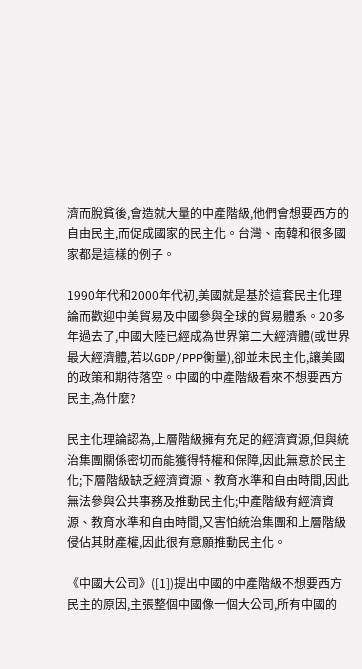濟而脫貧後,會造就大量的中產階級,他們會想要西方的自由民主,而促成國家的民主化。台灣、南韓和很多國家都是這樣的例子。

1990年代和2000年代初,美國就是基於這套民主化理論而歡迎中美貿易及中國參與全球的貿易體系。20多年過去了,中國大陸已經成為世界第二大經濟體(或世界最大經濟體,若以GDP/PPP衡量),卻並未民主化,讓美國的政策和期待落空。中國的中產階級看來不想要西方民主,為什麼?

民主化理論認為,上層階級擁有充足的經濟資源,但與統治集團關係密切而能獲得特權和保障,因此無意於民主化;下層階級缺乏經濟資源、教育水準和自由時間,因此無法參與公共事務及推動民主化;中產階級有經濟資源、教育水準和自由時間,又害怕統治集團和上層階級侵佔其財產權,因此很有意願推動民主化。

《中國大公司》([1])提出中國的中產階級不想要西方民主的原因,主張整個中國像一個大公司,所有中國的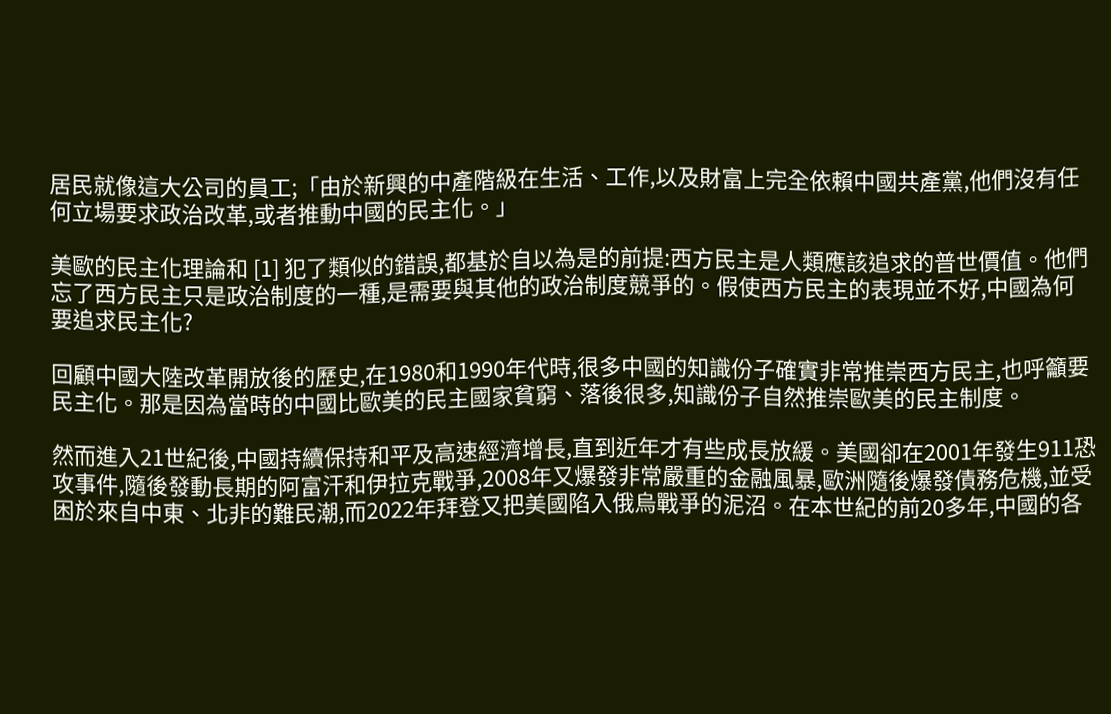居民就像這大公司的員工;「由於新興的中產階級在生活、工作,以及財富上完全依賴中國共產黨,他們沒有任何立場要求政治改革,或者推動中國的民主化。」

美歐的民主化理論和 [1] 犯了類似的錯誤,都基於自以為是的前提:西方民主是人類應該追求的普世價值。他們忘了西方民主只是政治制度的一種,是需要與其他的政治制度競爭的。假使西方民主的表現並不好,中國為何要追求民主化?

回顧中國大陸改革開放後的歷史,在1980和1990年代時,很多中國的知識份子確實非常推崇西方民主,也呼籲要民主化。那是因為當時的中國比歐美的民主國家貧窮、落後很多,知識份子自然推崇歐美的民主制度。

然而進入21世紀後,中國持續保持和平及高速經濟增長,直到近年才有些成長放緩。美國卻在2001年發生911恐攻事件,隨後發動長期的阿富汗和伊拉克戰爭,2008年又爆發非常嚴重的金融風暴,歐洲隨後爆發債務危機,並受困於來自中東、北非的難民潮,而2022年拜登又把美國陷入俄烏戰爭的泥沼。在本世紀的前20多年,中國的各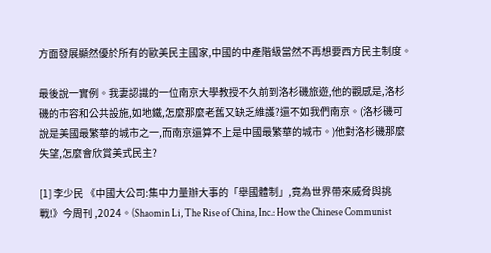方面發展顯然優於所有的歐美民主國家,中國的中產階級當然不再想要西方民主制度。

最後說一實例。我妻認識的一位南京大學教授不久前到洛杉磯旅遊,他的觀感是,洛杉磯的市容和公共設施,如地鐵,怎麼那麼老舊又缺乏維護?還不如我們南京。(洛杉磯可說是美國最繁華的城市之一,而南京還算不上是中國最繁華的城市。)他對洛杉磯那麼失望,怎麼會欣賞美式民主?

[1] 李少民 《中國大公司:集中力量辦大事的「舉國體制」,竟為世界帶來威脅與挑戰!》今周刊 ,2024。(Shaomin Li, The Rise of China, Inc.: How the Chinese Communist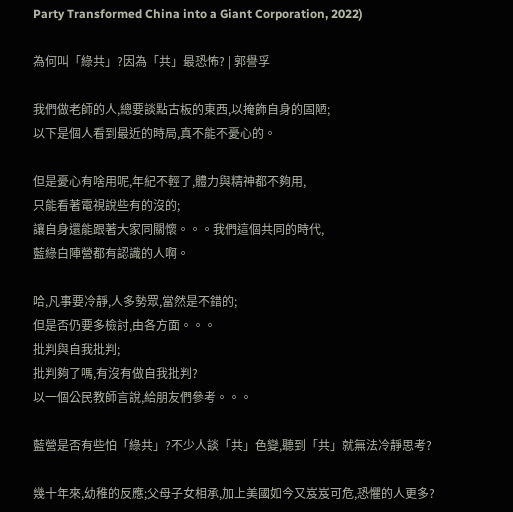Party Transformed China into a Giant Corporation, 2022)

為何叫「綠共」?因為「共」最恐怖? | 郭譽孚

我們做老師的人,總要談點古板的東西,以掩飾自身的固陋;
以下是個人看到最近的時局,真不能不憂心的。

但是憂心有啥用呢,年紀不輕了,體力與精神都不夠用,
只能看著電視說些有的沒的;
讓自身還能跟著大家同關懷。。。我們這個共同的時代,
藍綠白陣營都有認識的人啊。

哈,凡事要冷靜,人多勢眾,當然是不錯的;
但是否仍要多檢討,由各方面。。。
批判與自我批判;
批判夠了嗎,有沒有做自我批判?
以一個公民教師言說,給朋友們參考。。。

藍營是否有些怕「綠共」?不少人談「共」色變,聽到「共」就無法冷靜思考?

幾十年來,幼稚的反應;父母子女相承,加上美國如今又岌岌可危,恐懼的人更多?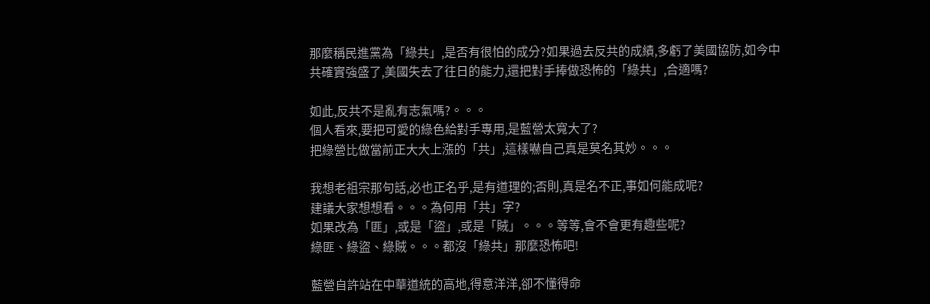那麼稱民進黨為「綠共」,是否有很怕的成分?如果過去反共的成績,多虧了美國協防,如今中共確實強盛了,美國失去了往日的能力,還把對手捧做恐怖的「綠共」,合適嗎?

如此,反共不是亂有志氣嗎?。。。
個人看來,要把可愛的綠色給對手專用,是藍營太寬大了?
把綠營比做當前正大大上漲的「共」,這樣嚇自己真是莫名其妙。。。

我想老祖宗那句話,必也正名乎,是有道理的;否則,真是名不正,事如何能成呢?
建議大家想想看。。。為何用「共」字?
如果改為「匪」,或是「盜」,或是「賊」。。。等等,會不會更有趣些呢?
綠匪、綠盜、綠賊。。。都沒「綠共」那麼恐怖吧!

藍營自許站在中華道統的高地,得意洋洋,卻不懂得命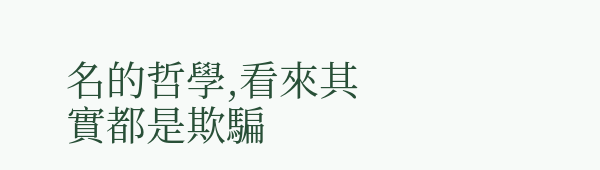名的哲學,看來其實都是欺騙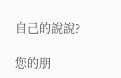自己的說說?

您的朋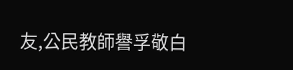友,公民教師譽孚敬白